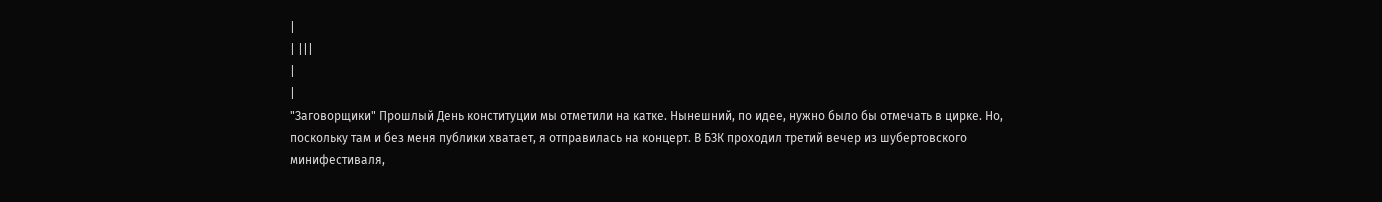|
| |||
|
|
"Заговорщики" Прошлый День конституции мы отметили на катке. Нынешний, по идее, нужно было бы отмечать в цирке. Но, поскольку там и без меня публики хватает, я отправилась на концерт. В БЗК проходил третий вечер из шубертовского минифестиваля,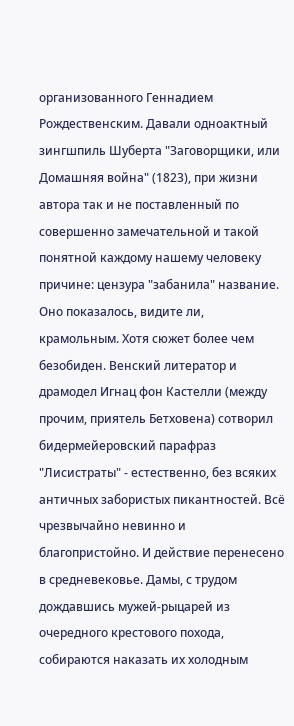организованного Геннадием Рождественским. Давали одноактный зингшпиль Шуберта "Заговорщики, или Домашняя война" (1823), при жизни автора так и не поставленный по совершенно замечательной и такой понятной каждому нашему человеку причине: цензура "забанила" название. Оно показалось, видите ли, крамольным. Хотя сюжет более чем безобиден. Венский литератор и драмодел Игнац фон Кастелли (между прочим, приятель Бетховена) сотворил бидермейеровский парафраз "Лисистраты" - естественно, без всяких античных забористых пикантностей. Всё чрезвычайно невинно и благопристойно. И действие перенесено в средневековье. Дамы, с трудом дождавшись мужей-рыцарей из очередного крестового похода, собираются наказать их холодным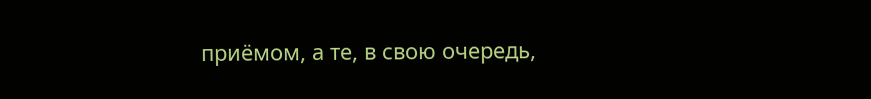приёмом, а те, в свою очередь,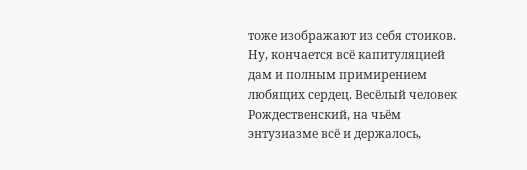тоже изображают из себя стоиков. Ну, кончается всё капитуляцией дам и полным примирением любящих сердец. Весёлый человек Рождественский, на чьём энтузиазме всё и держалось,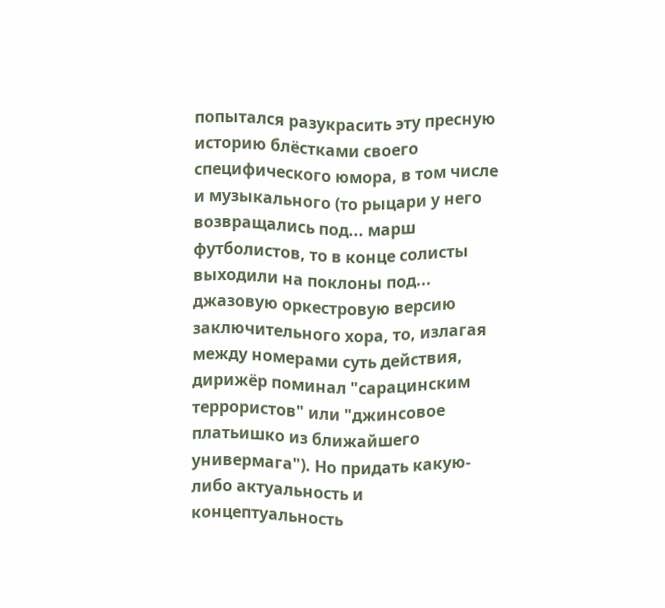попытался разукрасить эту пресную историю блёстками своего специфического юмора, в том числе и музыкального (то рыцари у него возвращались под... марш футболистов, то в конце солисты выходили на поклоны под... джазовую оркестровую версию заключительного хора, то, излагая между номерами суть действия, дирижёр поминал "сарацинским террористов" или "джинсовое платьишко из ближайшего универмага"). Но придать какую-либо актуальность и концептуальность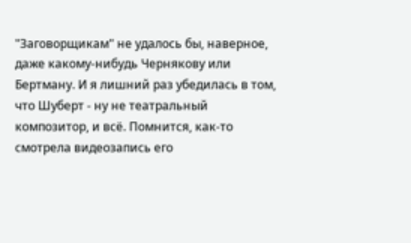"Заговорщикам" не удалось бы, наверное, даже какому-нибудь Чернякову или Бертману. И я лишний раз убедилась в том, что Шуберт - ну не театральный композитор, и всё. Помнится, как-то смотрела видеозапись его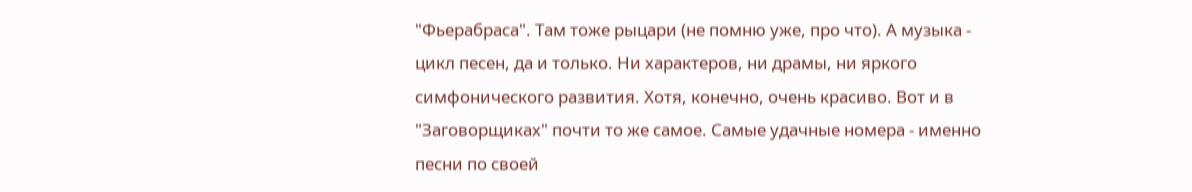"Фьерабраса". Там тоже рыцари (не помню уже, про что). А музыка - цикл песен, да и только. Ни характеров, ни драмы, ни яркого симфонического развития. Хотя, конечно, очень красиво. Вот и в "Заговорщиках" почти то же самое. Самые удачные номера - именно песни по своей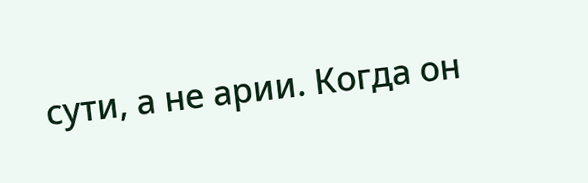сути, а не арии. Когда он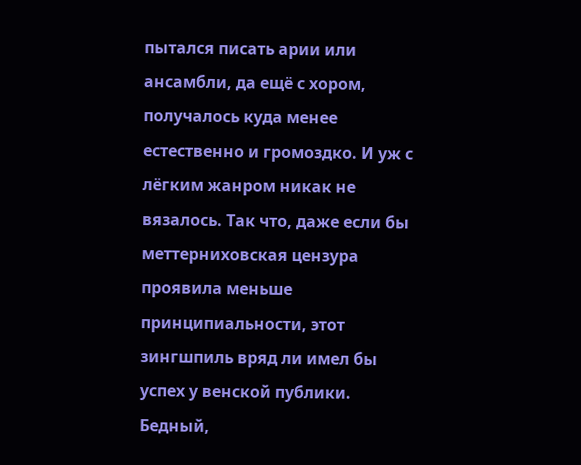пытался писать арии или ансамбли, да ещё с хором, получалось куда менее естественно и громоздко. И уж с лёгким жанром никак не вязалось. Так что, даже если бы меттерниховская цензура проявила меньше принципиальности, этот зингшпиль вряд ли имел бы успех у венской публики. Бедный,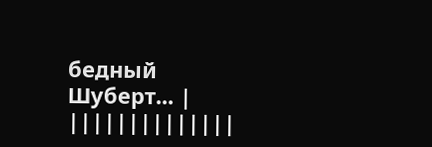бедный Шуберт... |
||||||||||||||